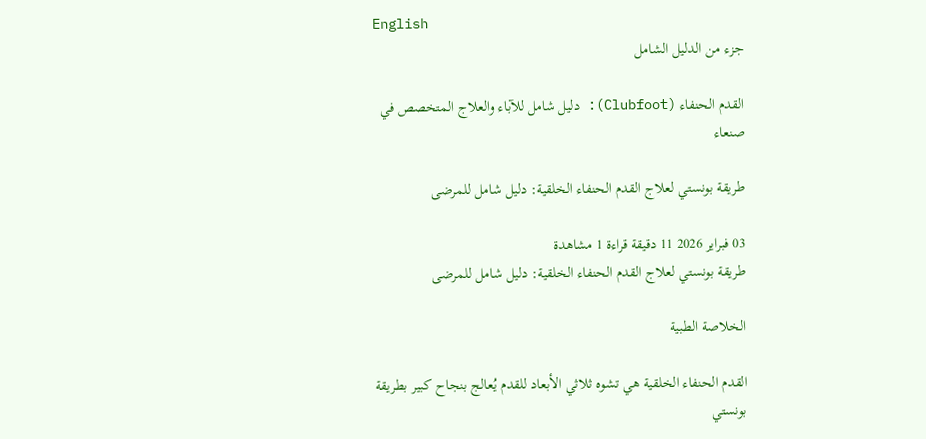English
جزء من الدليل الشامل

القدم الحنفاء (Clubfoot): دليل شامل للآباء والعلاج المتخصص في صنعاء

طريقة بونستي لعلاج القدم الحنفاء الخلقية: دليل شامل للمرضى

03 فبراير 2026 11 دقيقة قراءة 1 مشاهدة
طريقة بونستي لعلاج القدم الحنفاء الخلقية: دليل شامل للمرضى

الخلاصة الطبية

القدم الحنفاء الخلقية هي تشوه ثلاثي الأبعاد للقدم يُعالج بنجاح كبير بطريقة بونستي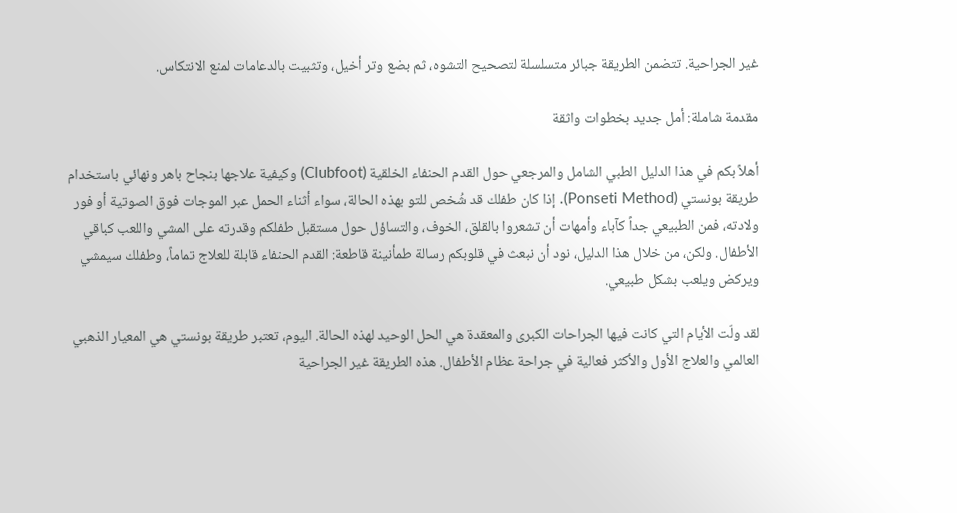غير الجراحية. تتضمن الطريقة جبائر متسلسلة لتصحيح التشوه، ثم بضع وتر أخيل، وتثبيت بالدعامات لمنع الانتكاس.

مقدمة شاملة: أمل جديد بخطوات واثقة

أهلاً بكم في هذا الدليل الطبي الشامل والمرجعي حول القدم الحنفاء الخلقية (Clubfoot) وكيفية علاجها بنجاح باهر ونهائي باستخدام طريقة بونستي (Ponseti Method). إذا كان طفلك قد شُخص للتو بهذه الحالة، سواء أثناء الحمل عبر الموجات فوق الصوتية أو فور ولادته، فمن الطبيعي جداً كآباء وأمهات أن تشعروا بالقلق، الخوف، والتساؤل حول مستقبل طفلكم وقدرته على المشي واللعب كباقي الأطفال. ولكن، من خلال هذا الدليل، نود أن نبعث في قلوبكم رسالة طمأنينة قاطعة: القدم الحنفاء قابلة للعلاج تماماً، وطفلك سيمشي ويركض ويلعب بشكل طبيعي.

لقد ولّت الأيام التي كانت فيها الجراحات الكبرى والمعقدة هي الحل الوحيد لهذه الحالة. اليوم، تعتبر طريقة بونستي هي المعيار الذهبي العالمي والعلاج الأول والأكثر فعالية في جراحة عظام الأطفال. هذه الطريقة غير الجراحية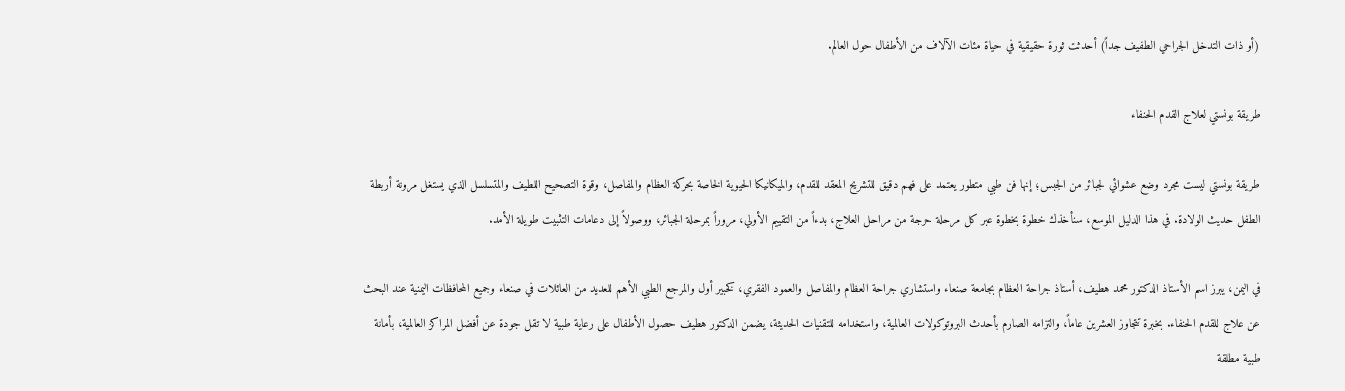(أو ذات التدخل الجراحي الطفيف جداً) أحدثت ثورة حقيقية في حياة مئات الآلاف من الأطفال حول العالم.

طريقة بونستي لعلاج القدم الحنفاء

طريقة بونستي ليست مجرد وضع عشوائي لجبائر من الجبس؛ إنها فن طبي متطور يعتمد على فهم دقيق للتشريح المعقد للقدم، والميكانيكا الحيوية الخاصة بحركة العظام والمفاصل، وقوة التصحيح اللطيف والمتسلسل الذي يستغل مرونة أربطة الطفل حديث الولادة. في هذا الدليل الموسع، سنأخذك خطوة بخطوة عبر كل مرحلة حرجة من مراحل العلاج، بدءاً من التقييم الأولي، مروراً بمرحلة الجبائر، ووصولاً إلى دعامات التثبيت طويلة الأمد.

في اليمن، يبرز اسم الأستاذ الدكتور محمد هطيف، أستاذ جراحة العظام بجامعة صنعاء واستشاري جراحة العظام والمفاصل والعمود الفقري، كخبير أول والمرجع الطبي الأهم للعديد من العائلات في صنعاء وجميع المحافظات اليمنية عند البحث عن علاج للقدم الحنفاء. بخبرة تتجاوز العشرين عاماً، والتزامه الصارم بأحدث البروتوكولات العالمية، واستخدامه للتقنيات الحديثة، يضمن الدكتور هطيف حصول الأطفال على رعاية طبية لا تقل جودة عن أفضل المراكز العالمية، بأمانة طبية مطلقة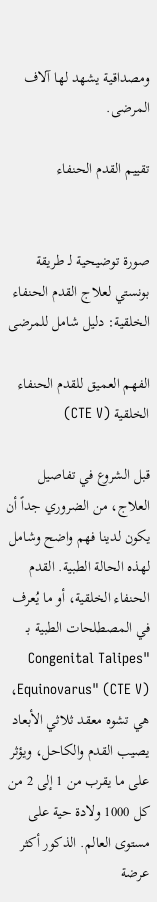ومصداقية يشهد لها آلاف المرضى.

تقييم القدم الحنفاء


صورة توضيحية لـ طريقة بونستي لعلاج القدم الحنفاء الخلقية: دليل شامل للمرضى

الفهم العميق للقدم الحنفاء الخلقية (CTE V)

قبل الشروع في تفاصيل العلاج، من الضروري جداً أن يكون لدينا فهم واضح وشامل لهذه الحالة الطبية. القدم الحنفاء الخلقية، أو ما يُعرف في المصطلحات الطبية بـ "Congenital Talipes Equinovarus" (CTE V)، هي تشوه معقد ثلاثي الأبعاد يصيب القدم والكاحل، ويؤثر على ما يقرب من 1 إلى 2 من كل 1000 ولادة حية على مستوى العالم. الذكور أكثر عرضة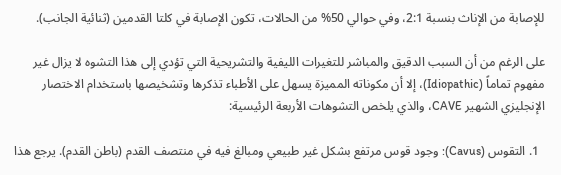للإصابة من الإناث بنسبة 2:1، وفي حوالي 50% من الحالات، تكون الإصابة في كلتا القدمين (ثنائية الجانب).

على الرغم من أن السبب الدقيق والمباشر للتغيرات الليفية والتشريحية التي تؤدي إلى هذا التشوه لا يزال غير مفهوم تماماً (Idiopathic)، إلا أن مكوناته المميزة يسهل على الأطباء تذكرها وتشخيصها باستخدام الاختصار الإنجليزي الشهير CAVE، والذي يلخص التشوهات الأربعة الرئيسية:

  1. التقوس (Cavus): وجود قوس مرتفع بشكل غير طبيعي ومبالغ فيه في منتصف القدم (باطن القدم). يرجع هذا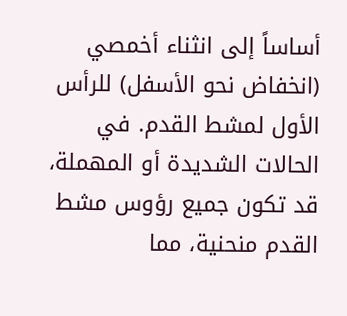أساساً إلى انثناء أخمصي (انخفاض نحو الأسفل) للرأس الأول لمشط القدم. في الحالات الشديدة أو المهملة، قد تكون جميع رؤوس مشط القدم منحنية، مما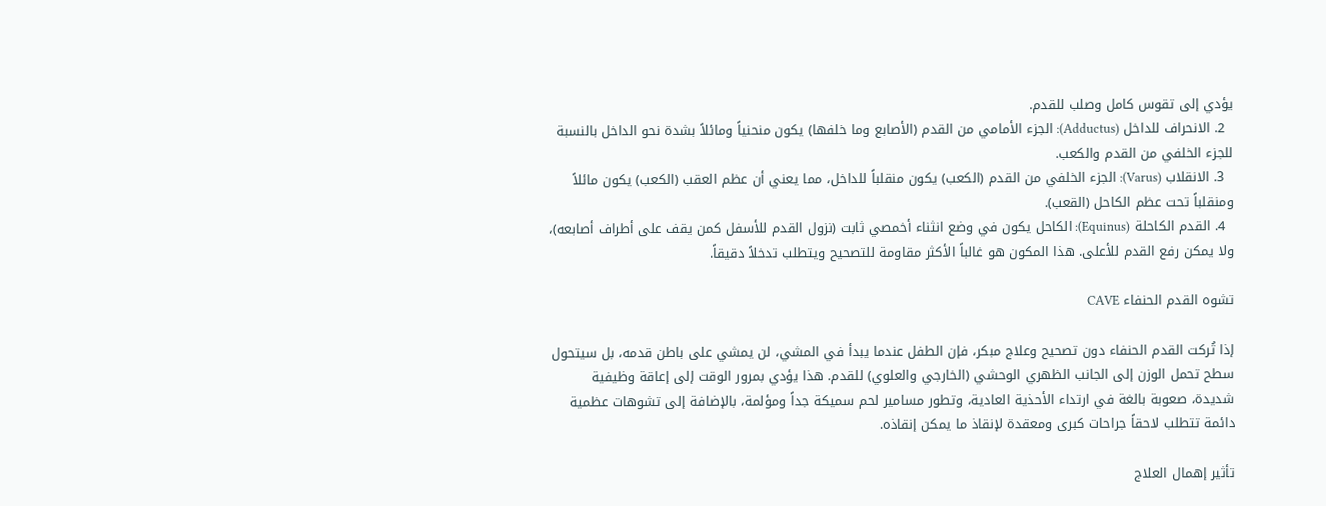يؤدي إلى تقوس كامل وصلب للقدم.
  2. الانحراف للداخل (Adductus): الجزء الأمامي من القدم (الأصابع وما خلفها) يكون منحنياً ومائلاً بشدة نحو الداخل بالنسبة للجزء الخلفي من القدم والكعب.
  3. الانقلاب (Varus): الجزء الخلفي من القدم (الكعب) يكون منقلباً للداخل، مما يعني أن عظم العقب (الكعب) يكون مائلاً ومنقلباً تحت عظم الكاحل (القعب).
  4. القدم الكاحلة (Equinus): الكاحل يكون في وضع انثناء أخمصي ثابت (نزول القدم للأسفل كمن يقف على أطراف أصابعه)، ولا يمكن رفع القدم للأعلى. هذا المكون هو غالباً الأكثر مقاومة للتصحيح ويتطلب تدخلاً دقيقاً.

تشوه القدم الحنفاء CAVE

إذا تُركت القدم الحنفاء دون تصحيح وعلاج مبكر، فإن الطفل عندما يبدأ في المشي، لن يمشي على باطن قدمه، بل سيتحول سطح تحمل الوزن إلى الجانب الظهري الوحشي (الخارجي والعلوي) للقدم. هذا يؤدي بمرور الوقت إلى إعاقة وظيفية شديدة، صعوبة بالغة في ارتداء الأحذية العادية، وتطور مسامير لحم سميكة جداً ومؤلمة، بالإضافة إلى تشوهات عظمية دائمة تتطلب لاحقاً جراحات كبرى ومعقدة لإنقاذ ما يمكن إنقاذه.

تأثير إهمال العلاج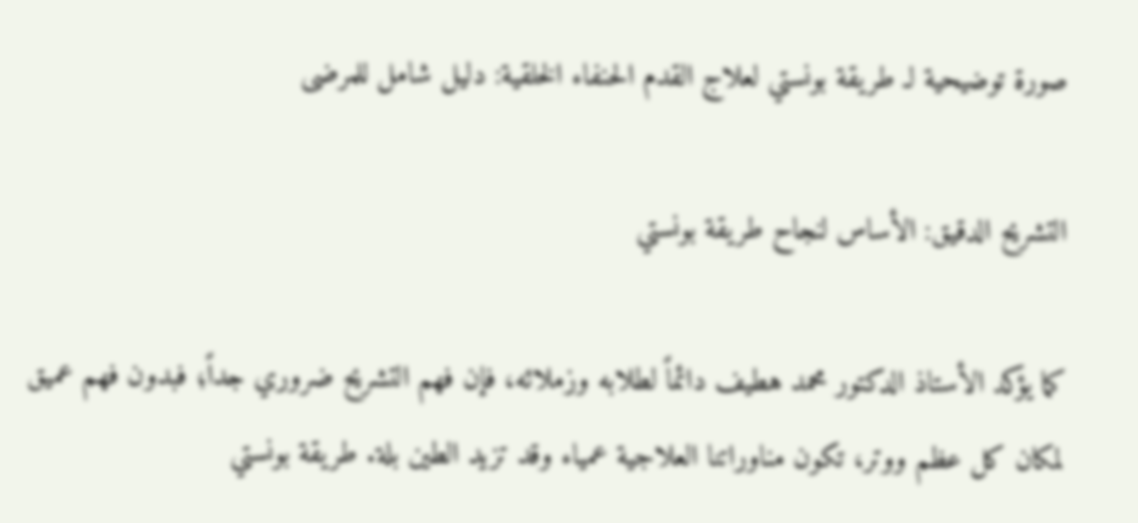صورة توضيحية لـ طريقة بونستي لعلاج القدم الحنفاء الخلقية: دليل شامل للمرضى

التشريح الدقيق: الأساس لنجاح طريقة بونستي

كما يؤكد الأستاذ الدكتور محمد هطيف دائماً لطلابه وزملائه، فإن فهم التشريح ضروري جداً؛ فبدون فهم عميق لمكان كل عظم ووتر، تكون مناوراتنا العلاجية عمياء وقد تزيد الطين بلة. طريقة بونستي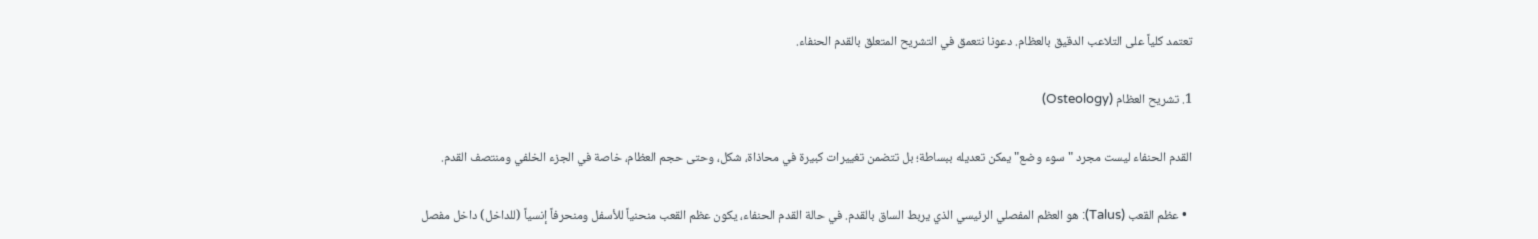تعتمد كلياً على التلاعب الدقيق بالعظام. دعونا نتعمق في التشريح المتعلق بالقدم الحنفاء.

1. تشريح العظام (Osteology)

القدم الحنفاء ليست مجرد "سوء وضع" يمكن تعديله ببساطة؛ بل تتضمن تغييرات كبيرة في محاذاة، شكل، وحتى حجم العظام، خاصة في الجزء الخلفي ومنتصف القدم.

  • عظم القعب (Talus): هو العظم المفصلي الرئيسي الذي يربط الساق بالقدم. في حالة القدم الحنفاء، يكون عظم القعب منحنياً للأسفل ومنحرفاً إنسياً (للداخل) داخل مفصل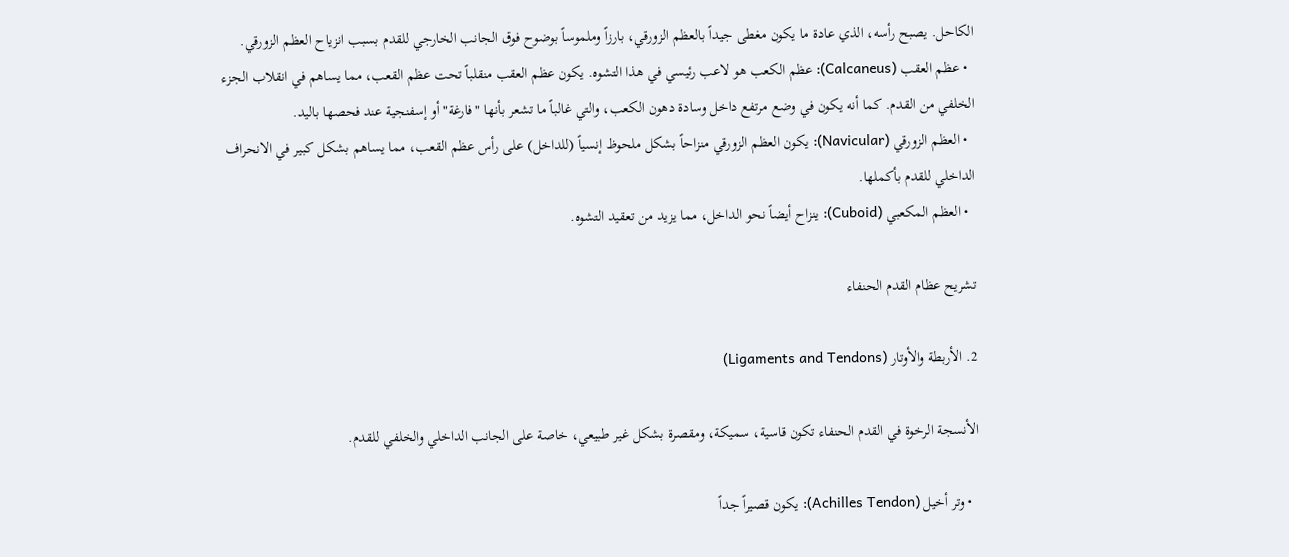الكاحل. يصبح رأسه، الذي عادة ما يكون مغطى جيداً بالعظم الزورقي، بارزاً وملموساً بوضوح فوق الجانب الخارجي للقدم بسبب انزياح العظم الزورقي.
  • عظم العقب (Calcaneus): عظم الكعب هو لاعب رئيسي في هذا التشوه. يكون عظم العقب منقلباً تحت عظم القعب، مما يساهم في انقلاب الجزء الخلفي من القدم. كما أنه يكون في وضع مرتفع داخل وسادة دهون الكعب، والتي غالباً ما تشعر بأنها "فارغة" أو إسفنجية عند فحصها باليد.
  • العظم الزورقي (Navicular): يكون العظم الزورقي منزاحاً بشكل ملحوظ إنسياً (للداخل) على رأس عظم القعب، مما يساهم بشكل كبير في الانحراف الداخلي للقدم بأكملها.
  • العظم المكعبي (Cuboid): ينزاح أيضاً نحو الداخل، مما يزيد من تعقيد التشوه.

تشريح عظام القدم الحنفاء

2. الأربطة والأوتار (Ligaments and Tendons)

الأنسجة الرخوة في القدم الحنفاء تكون قاسية، سميكة، ومقصرة بشكل غير طبيعي، خاصة على الجانب الداخلي والخلفي للقدم.

  • وتر أخيل (Achilles Tendon): يكون قصيراً جداً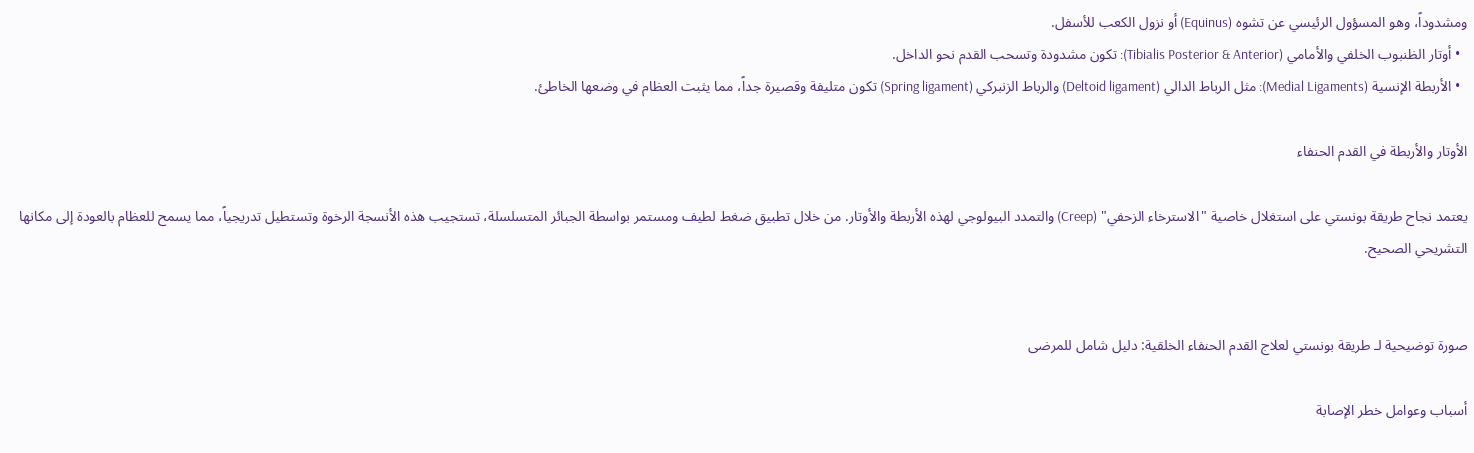ومشدوداً، وهو المسؤول الرئيسي عن تشوه (Equinus) أو نزول الكعب للأسفل.
  • أوتار الظنبوب الخلفي والأمامي (Tibialis Posterior & Anterior): تكون مشدودة وتسحب القدم نحو الداخل.
  • الأربطة الإنسية (Medial Ligaments): مثل الرباط الدالي (Deltoid ligament) والرباط الزنبركي (Spring ligament) تكون متليفة وقصيرة جداً، مما يثبت العظام في وضعها الخاطئ.

الأوتار والأربطة في القدم الحنفاء

يعتمد نجاح طريقة بونستي على استغلال خاصية "الاسترخاء الزحفي" (Creep) والتمدد البيولوجي لهذه الأربطة والأوتار. من خلال تطبيق ضغط لطيف ومستمر بواسطة الجبائر المتسلسلة، تستجيب هذه الأنسجة الرخوة وتستطيل تدريجياً، مما يسمح للعظام بالعودة إلى مكانها التشريحي الصحيح.


صورة توضيحية لـ طريقة بونستي لعلاج القدم الحنفاء الخلقية: دليل شامل للمرضى

أسباب وعوامل خطر الإصابة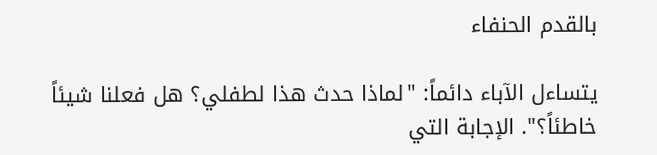بالقدم الحنفاء

يتساءل الآباء دائماً: "لماذا حدث هذا لطفلي؟ هل فعلنا شيئاً خاطئاً؟". الإجابة التي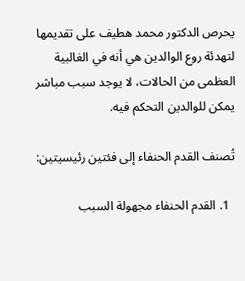يحرص الدكتور محمد هطيف على تقديمها لتهدئة روع الوالدين هي أنه في الغالبية العظمى من الحالات، لا يوجد سبب مباشر يمكن للوالدين التحكم فيه.

تُصنف القدم الحنفاء إلى فئتين رئيسيتين:

  1. القدم الحنفاء مجهولة السبب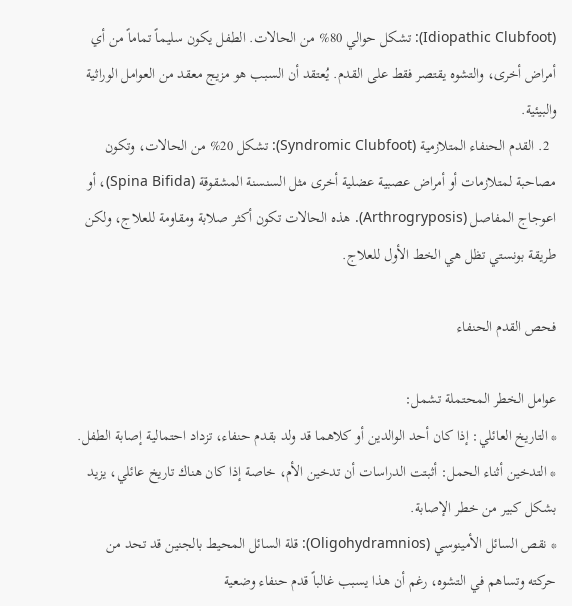(Idiopathic Clubfoot): تشكل حوالي 80% من الحالات. الطفل يكون سليماً تماماً من أي أمراض أخرى، والتشوه يقتصر فقط على القدم. يُعتقد أن السبب هو مزيج معقد من العوامل الوراثية والبيئية.
  2. القدم الحنفاء المتلازمية (Syndromic Clubfoot): تشكل 20% من الحالات، وتكون مصاحبة لمتلازمات أو أمراض عصبية عضلية أخرى مثل السنسنة المشقوقة (Spina Bifida)، أو اعوجاج المفاصل (Arthrogryposis). هذه الحالات تكون أكثر صلابة ومقاومة للعلاج، ولكن طريقة بونستي تظل هي الخط الأول للعلاج.

فحص القدم الحنفاء

عوامل الخطر المحتملة تشمل:
* التاريخ العائلي: إذا كان أحد الوالدين أو كلاهما قد ولد بقدم حنفاء، تزداد احتمالية إصابة الطفل.
* التدخين أثناء الحمل: أثبتت الدراسات أن تدخين الأم، خاصة إذا كان هناك تاريخ عائلي، يزيد بشكل كبير من خطر الإصابة.
* نقص السائل الأمينوسي (Oligohydramnios): قلة السائل المحيط بالجنين قد تحد من حركته وتساهم في التشوه، رغم أن هذا يسبب غالباً قدم حنفاء وضعية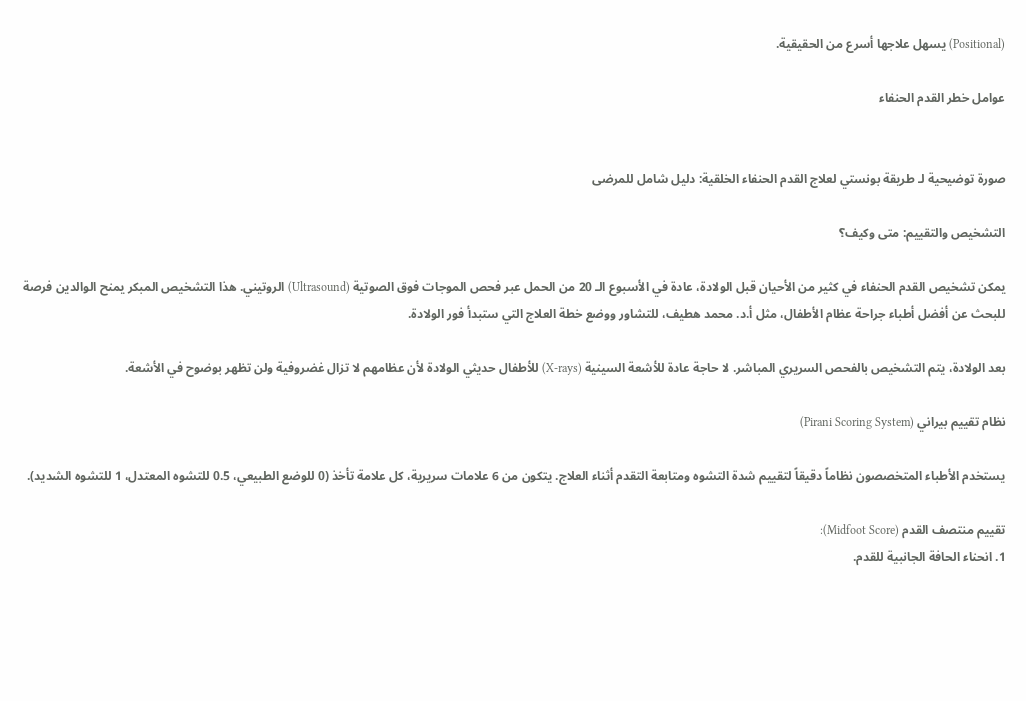(Positional) يسهل علاجها أسرع من الحقيقية.

عوامل خطر القدم الحنفاء


صورة توضيحية لـ طريقة بونستي لعلاج القدم الحنفاء الخلقية: دليل شامل للمرضى

التشخيص والتقييم: متى وكيف؟

يمكن تشخيص القدم الحنفاء في كثير من الأحيان قبل الولادة، عادة في الأسبوع الـ 20 من الحمل عبر فحص الموجات فوق الصوتية (Ultrasound) الروتيني. هذا التشخيص المبكر يمنح الوالدين فرصة للبحث عن أفضل أطباء جراحة عظام الأطفال، مثل أ.د. محمد هطيف، للتشاور ووضع خطة العلاج التي ستبدأ فور الولادة.

بعد الولادة، يتم التشخيص بالفحص السريري المباشر. لا حاجة عادة للأشعة السينية (X-rays) للأطفال حديثي الولادة لأن عظامهم لا تزال غضروفية ولن تظهر بوضوح في الأشعة.

نظام تقييم بيراني (Pirani Scoring System)

يستخدم الأطباء المتخصصون نظاماً دقيقاً لتقييم شدة التشوه ومتابعة التقدم أثناء العلاج. يتكون من 6 علامات سريرية، كل علامة تأخذ (0 للوضع الطبيعي، 0.5 للتشوه المعتدل، 1 للتشوه الشديد).

تقييم منتصف القدم (Midfoot Score):
1. انحناء الحافة الجانبية للقدم.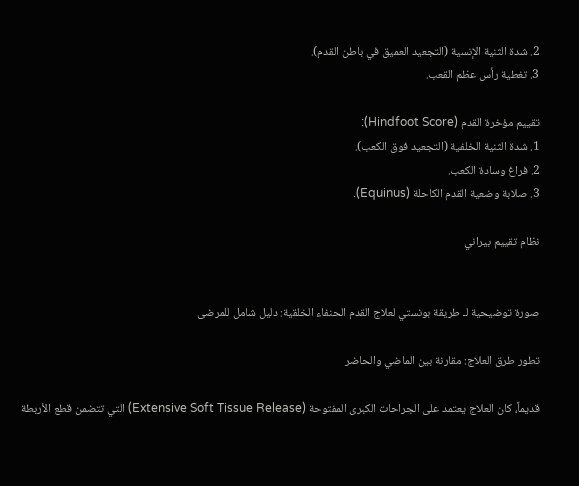2. شدة الثنية الإنسية (التجعيد العميق في باطن القدم).
3. تغطية رأس عظم القعب.

تقييم مؤخرة القدم (Hindfoot Score):
1. شدة الثنية الخلفية (التجعيد فوق الكعب).
2. فراغ وسادة الكعب.
3. صلابة وضعية القدم الكاحلة (Equinus).

نظام تقييم بيراني


صورة توضيحية لـ طريقة بونستي لعلاج القدم الحنفاء الخلقية: دليل شامل للمرضى

تطور طرق العلاج: مقارنة بين الماضي والحاضر

قديماً، كان العلاج يعتمد على الجراحات الكبرى المفتوحة (Extensive Soft Tissue Release) التي تتضمن قطع الأربطة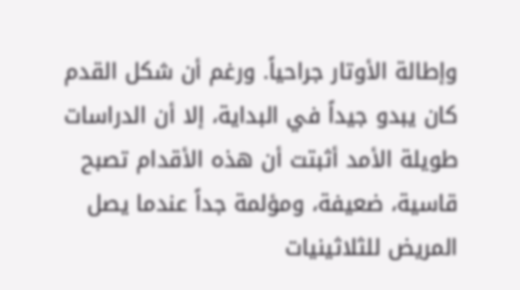وإطالة الأوتار جراحياً. ورغم أن شكل القدم كان يبدو جيداً في البداية، إلا أن الدراسات طويلة الأمد أثبتت أن هذه الأقدام تصبح قاسية، ضعيفة، ومؤلمة جداً عندما يصل المريض للثلاثينيات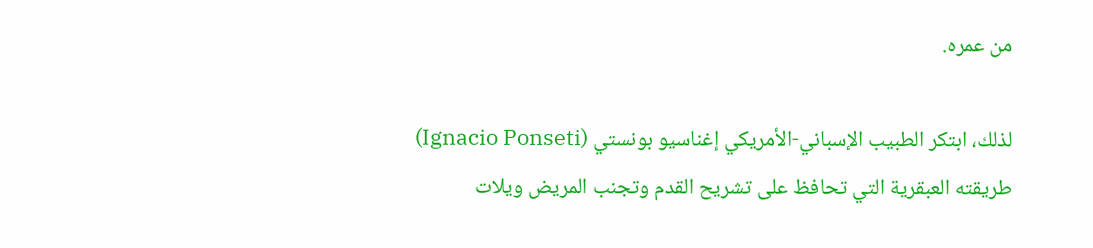من عمره.

لذلك، ابتكر الطبيب الإسباني-الأمريكي إغناسيو بونستي (Ignacio Ponseti) طريقته العبقرية التي تحافظ على تشريح القدم وتجنب المريض ويلات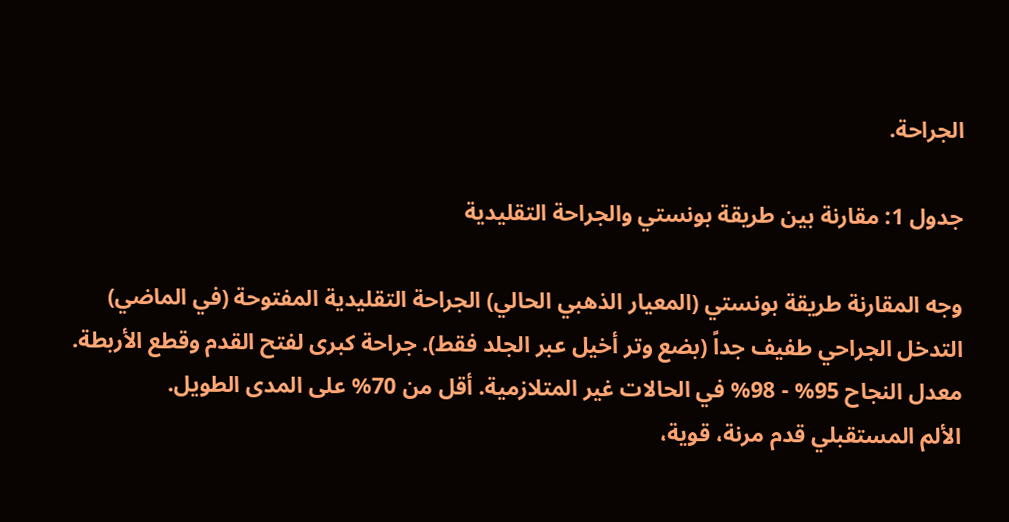الجراحة.

جدول 1: مقارنة بين طريقة بونستي والجراحة التقليدية

وجه المقارنة طريقة بونستي (المعيار الذهبي الحالي) الجراحة التقليدية المفتوحة (في الماضي)
التدخل الجراحي طفيف جداً (بضع وتر أخيل عبر الجلد فقط). جراحة كبرى لفتح القدم وقطع الأربطة.
معدل النجاح 95% - 98% في الحالات غير المتلازمية. أقل من 70% على المدى الطويل.
الألم المستقبلي قدم مرنة، قوية،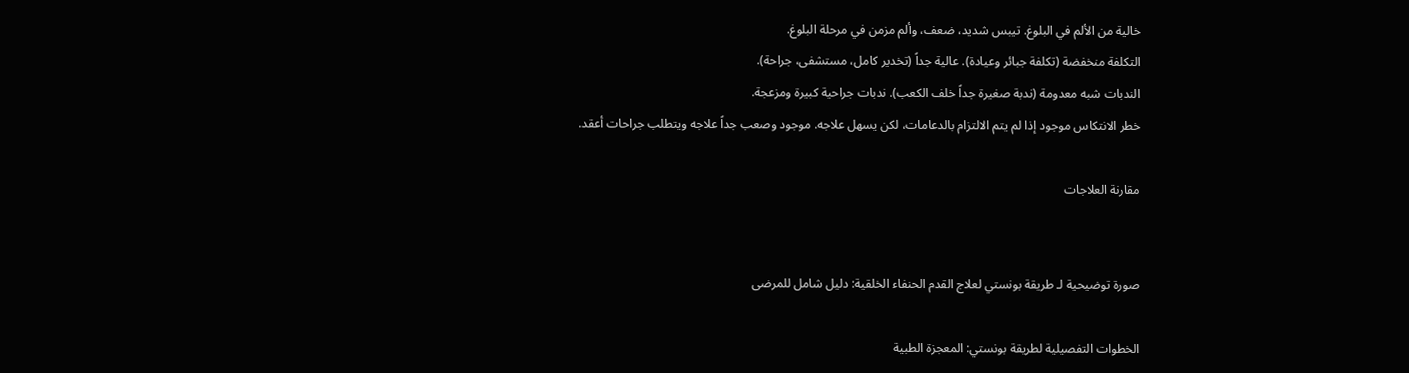خالية من الألم في البلوغ. تيبس شديد، ضعف، وألم مزمن في مرحلة البلوغ.
التكلفة منخفضة (تكلفة جبائر وعيادة). عالية جداً (تخدير كامل، مستشفى، جراحة).
الندبات شبه معدومة (ندبة صغيرة جداً خلف الكعب). ندبات جراحية كبيرة ومزعجة.
خطر الانتكاس موجود إذا لم يتم الالتزام بالدعامات، لكن يسهل علاجه. موجود وصعب جداً علاجه ويتطلب جراحات أعقد.

مقارنة العلاجات


صورة توضيحية لـ طريقة بونستي لعلاج القدم الحنفاء الخلقية: دليل شامل للمرضى

الخطوات التفصيلية لطريقة بونستي: المعجزة الطبية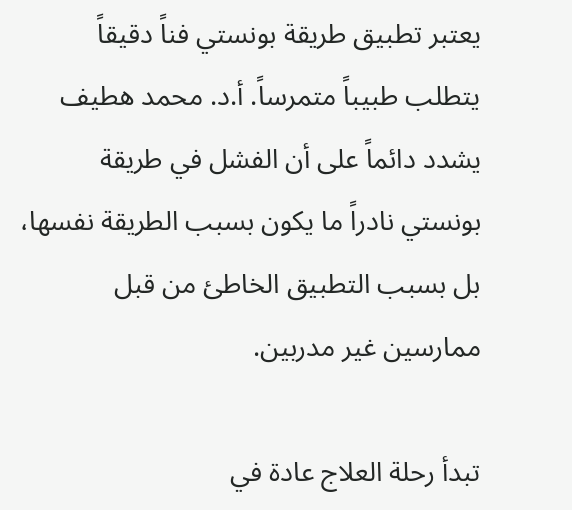يعتبر تطبيق طريقة بونستي فناً دقيقاً يتطلب طبيباً متمرساً. أ.د. محمد هطيف يشدد دائماً على أن الفشل في طريقة بونستي نادراً ما يكون بسبب الطريقة نفسها، بل بسبب التطبيق الخاطئ من قبل ممارسين غير مدربين.

تبدأ رحلة العلاج عادة في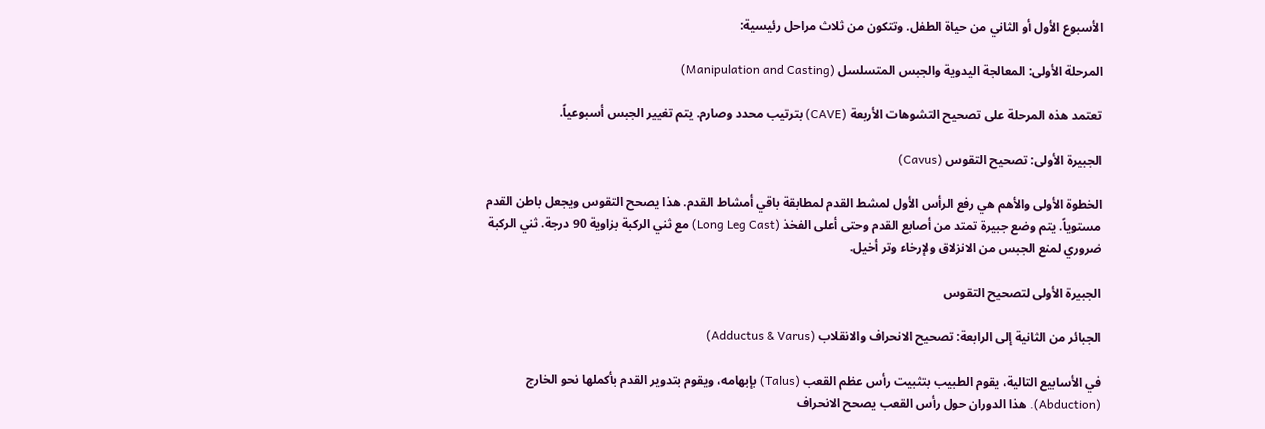الأسبوع الأول أو الثاني من حياة الطفل. وتتكون من ثلاث مراحل رئيسية:

المرحلة الأولى: المعالجة اليدوية والجبس المتسلسل (Manipulation and Casting)

تعتمد هذه المرحلة على تصحيح التشوهات الأربعة (CAVE) بترتيب محدد وصارم. يتم تغيير الجبس أسبوعياً.

الجبيرة الأولى: تصحيح التقوس (Cavus)

الخطوة الأولى والأهم هي رفع الرأس الأول لمشط القدم لمطابقة باقي أمشاط القدم. هذا يصحح التقوس ويجعل باطن القدم مستوياً. يتم وضع جبيرة تمتد من أصابع القدم وحتى أعلى الفخذ (Long Leg Cast) مع ثني الركبة بزاوية 90 درجة. ثني الركبة ضروري لمنع الجبس من الانزلاق ولإرخاء وتر أخيل.

الجبيرة الأولى لتصحيح التقوس

الجبائر من الثانية إلى الرابعة: تصحيح الانحراف والانقلاب (Adductus & Varus)

في الأسابيع التالية، يقوم الطبيب بتثبيت رأس عظم القعب (Talus) بإبهامه، ويقوم بتدوير القدم بأكملها نحو الخارج (Abduction). هذا الدوران حول رأس القعب يصحح الانحراف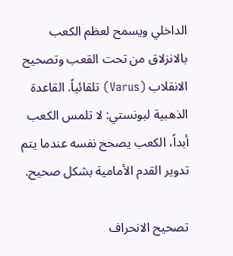الداخلي ويسمح لعظم الكعب بالانزلاق من تحت القعب وتصحيح الانقلاب (Varus) تلقائياً. القاعدة الذهبية لبونستي: لا تلمس الكعب أبداً، الكعب يصحح نفسه عندما يتم تدوير القدم الأمامية بشكل صحيح.

تصحيح الانحراف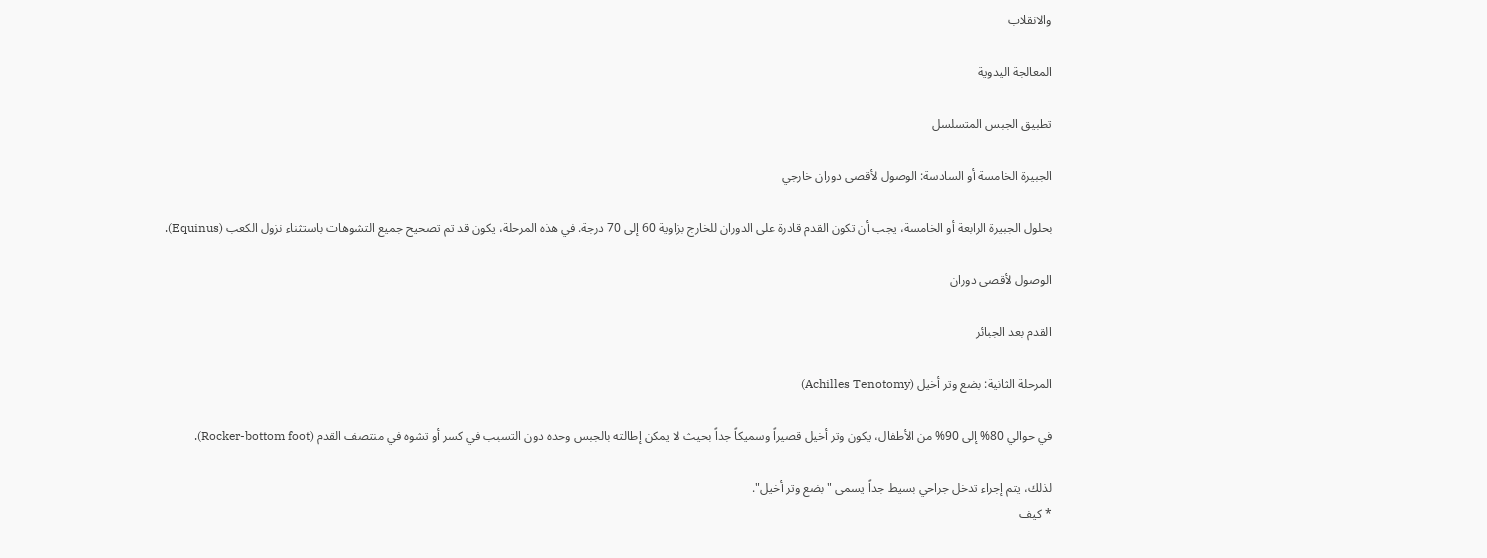والانقلاب

المعالجة اليدوية

تطبيق الجبس المتسلسل

الجبيرة الخامسة أو السادسة: الوصول لأقصى دوران خارجي

بحلول الجبيرة الرابعة أو الخامسة، يجب أن تكون القدم قادرة على الدوران للخارج بزاوية 60 إلى 70 درجة. في هذه المرحلة، يكون قد تم تصحيح جميع التشوهات باستثناء نزول الكعب (Equinus).

الوصول لأقصى دوران

القدم بعد الجبائر

المرحلة الثانية: بضع وتر أخيل (Achilles Tenotomy)

في حوالي 80% إلى 90% من الأطفال، يكون وتر أخيل قصيراً وسميكاً جداً بحيث لا يمكن إطالته بالجبس وحده دون التسبب في كسر أو تشوه في منتصف القدم (Rocker-bottom foot).

لذلك، يتم إجراء تدخل جراحي بسيط جداً يسمى "بضع وتر أخيل".
* كيف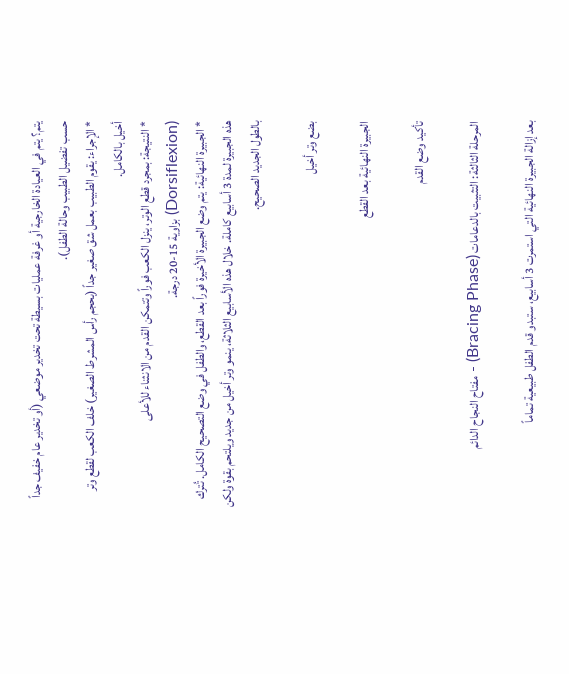يتم؟ يتم في العيادة الخارجية أو غرفة عمليات بسيطة تحت تخدير موضعي (أو تخدير عام خفيف جداً حسب تفضيل الطبيب وحالة الطفل).
* الإجراء: يقوم الطبيب بعمل شق صغير جداً (بحجم رأس المشرط الصغير) خلف الكعب لقطع وتر أخيل بالكامل.
* النتيجة: بمجرد قطع الوتر، ينزل الكعب فوراً وتتمكن القدم من الانثناء للأعلى (Dorsiflexion) بزاوية 15-20 درجة.
* الجبيرة النهائية: يتم وضع الجبيرة الأخيرة فوراً بعد القطع، والطفل في وضع التصحيح الكامل. تُترك هذه الجبيرة لمدة 3 أسابيع كاملة. خلال هذه الأسابيع الثلاثة، ينمو وتر أخيل من جديد ويلتحم بقوة ولكن بالطول الجديد الصحيح.

بضع وتر أخيل

الجبيرة النهائية بعد القطع

تأكيد وضع القدم

المرحلة الثالثة: التثبيت بالدعامات (Bracing Phase) - مفتاح النجاح الدائم

بعد إزالة الجبيرة النهائية التي استمرت 3 أسابيع، ستبدو قدم الطفل طبيعية تماماً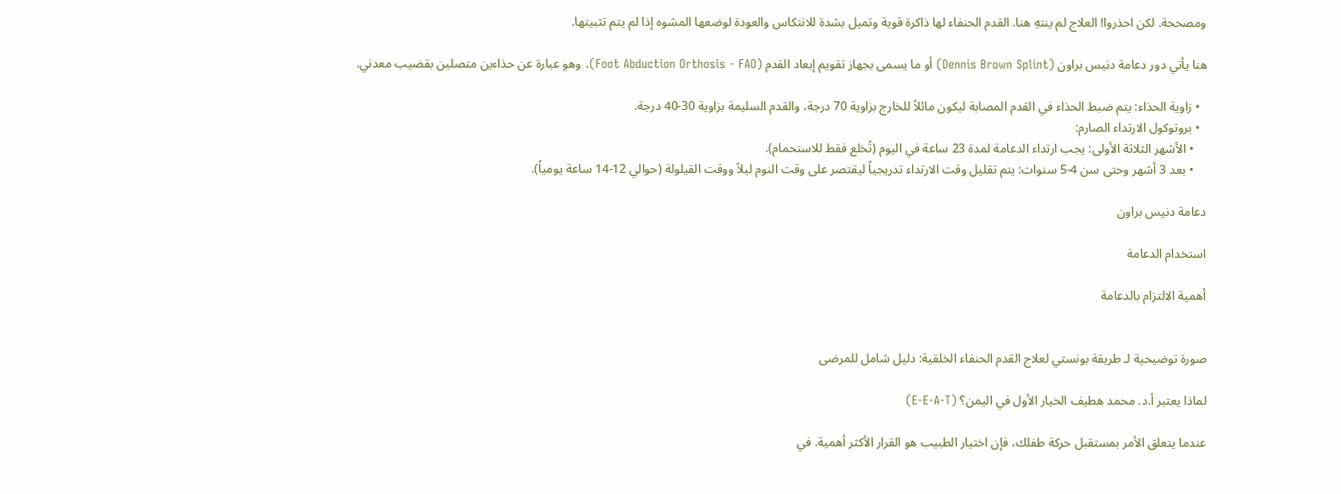ومصححة. لكن احذروا! العلاج لم ينتهِ هنا. القدم الحنفاء لها ذاكرة قوية وتميل بشدة للانتكاس والعودة لوضعها المشوه إذا لم يتم تثبيتها.

هنا يأتي دور دعامة دنيس براون (Dennis Brown Splint) أو ما يسمى بجهاز تقويم إبعاد القدم (Foot Abduction Orthosis - FAO). وهو عبارة عن حذاءين متصلين بقضيب معدني.

  • زاوية الحذاء: يتم ضبط الحذاء في القدم المصابة ليكون مائلاً للخارج بزاوية 70 درجة، والقدم السليمة بزاوية 30-40 درجة.
  • بروتوكول الارتداء الصارم:
    • الأشهر الثلاثة الأولى: يجب ارتداء الدعامة لمدة 23 ساعة في اليوم (تُخلع فقط للاستحمام).
    • بعد 3 أشهر وحتى سن 4-5 سنوات: يتم تقليل وقت الارتداء تدريجياً ليقتصر على وقت النوم ليلاً ووقت القيلولة (حوالي 12-14 ساعة يومياً).

دعامة دنيس براون

استخدام الدعامة

أهمية الالتزام بالدعامة


صورة توضيحية لـ طريقة بونستي لعلاج القدم الحنفاء الخلقية: دليل شامل للمرضى

لماذا يعتبر أ.د. محمد هطيف الخيار الأول في اليمن؟ (E-E-A-T)

عندما يتعلق الأمر بمستقبل حركة طفلك، فإن اختيار الطبيب هو القرار الأكثر أهمية. في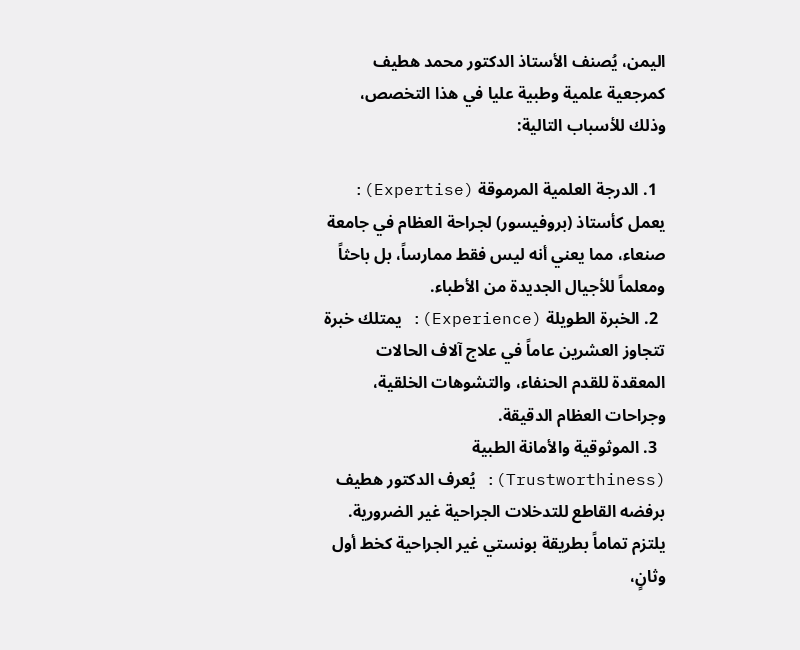اليمن، يُصنف الأستاذ الدكتور محمد هطيف كمرجعية علمية وطبية عليا في هذا التخصص، وذلك للأسباب التالية:

  1. الدرجة العلمية المرموقة (Expertise): يعمل كأستاذ (بروفيسور) لجراحة العظام في جامعة صنعاء، مما يعني أنه ليس فقط ممارساً، بل باحثاً ومعلماً للأجيال الجديدة من الأطباء.
  2. الخبرة الطويلة (Experience): يمتلك خبرة تتجاوز العشرين عاماً في علاج آلاف الحالات المعقدة للقدم الحنفاء، والتشوهات الخلقية، وجراحات العظام الدقيقة.
  3. الموثوقية والأمانة الطبية (Trustworthiness): يُعرف الدكتور هطيف برفضه القاطع للتدخلات الجراحية غير الضرورية. يلتزم تماماً بطريقة بونستي غير الجراحية كخط أول وثانٍ،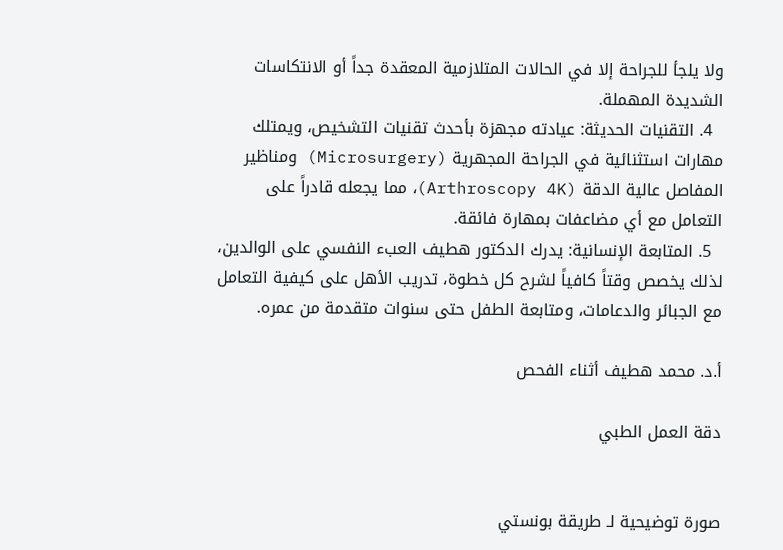ولا يلجأ للجراحة إلا في الحالات المتلازمية المعقدة جداً أو الانتكاسات الشديدة المهملة.
  4. التقنيات الحديثة: عيادته مجهزة بأحدث تقنيات التشخيص، ويمتلك مهارات استثنائية في الجراحة المجهرية (Microsurgery) ومناظير المفاصل عالية الدقة (Arthroscopy 4K)، مما يجعله قادراً على التعامل مع أي مضاعفات بمهارة فائقة.
  5. المتابعة الإنسانية: يدرك الدكتور هطيف العبء النفسي على الوالدين، لذلك يخصص وقتاً كافياً لشرح كل خطوة، تدريب الأهل على كيفية التعامل مع الجبائر والدعامات، ومتابعة الطفل حتى سنوات متقدمة من عمره.

أ.د. محمد هطيف أثناء الفحص

دقة العمل الطبي


صورة توضيحية لـ طريقة بونستي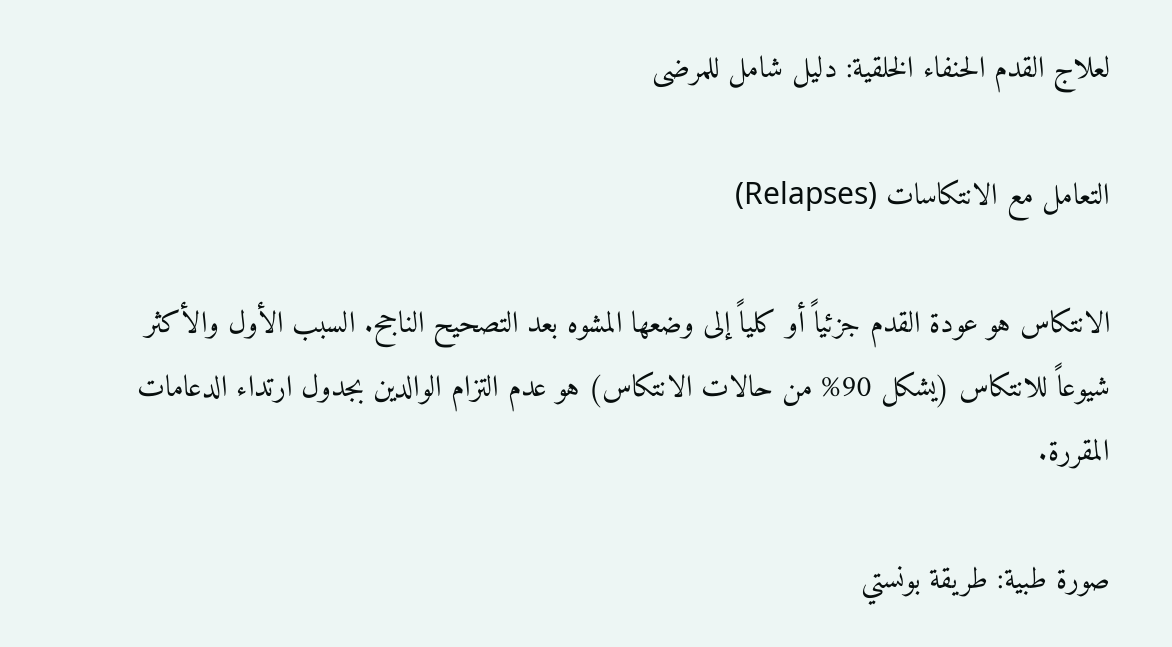لعلاج القدم الحنفاء الخلقية: دليل شامل للمرضى

التعامل مع الانتكاسات (Relapses)

الانتكاس هو عودة القدم جزئياً أو كلياً إلى وضعها المشوه بعد التصحيح الناجح. السبب الأول والأكثر شيوعاً للانتكاس (يشكل 90% من حالات الانتكاس) هو عدم التزام الوالدين بجدول ارتداء الدعامات المقررة.

صورة طبية: طريقة بونستي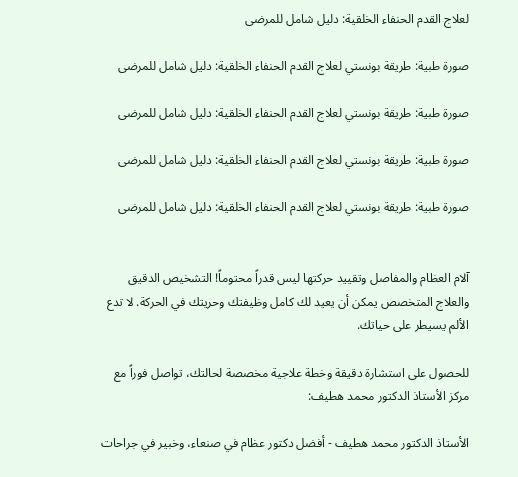لعلاج القدم الحنفاء الخلقية: دليل شامل للمرضى

صورة طبية: طريقة بونستي لعلاج القدم الحنفاء الخلقية: دليل شامل للمرضى

صورة طبية: طريقة بونستي لعلاج القدم الحنفاء الخلقية: دليل شامل للمرضى

صورة طبية: طريقة بونستي لعلاج القدم الحنفاء الخلقية: دليل شامل للمرضى

صورة طبية: طريقة بونستي لعلاج القدم الحنفاء الخلقية: دليل شامل للمرضى


آلام العظام والمفاصل وتقييد حركتها ليس قدراً محتوماً! التشخيص الدقيق والعلاج المتخصص يمكن أن يعيد لك كامل وظيفتك وحريتك في الحركة. لا تدع الألم يسيطر على حياتك.

للحصول على استشارة دقيقة وخطة علاجية مخصصة لحالتك، تواصل فوراً مع مركز الأستاذ الدكتور محمد هطيف:

الأستاذ الدكتور محمد هطيف - أفضل دكتور عظام في صنعاء، وخبير في جراحات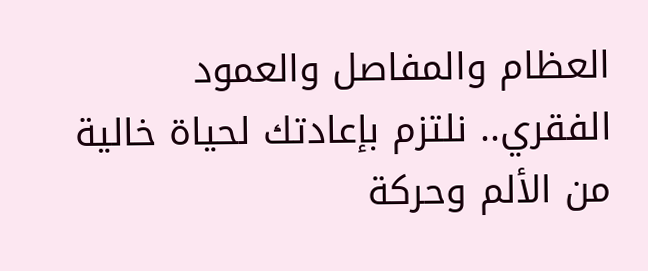العظام والمفاصل والعمود الفقري.. نلتزم بإعادتك لحياة خالية من الألم وحركة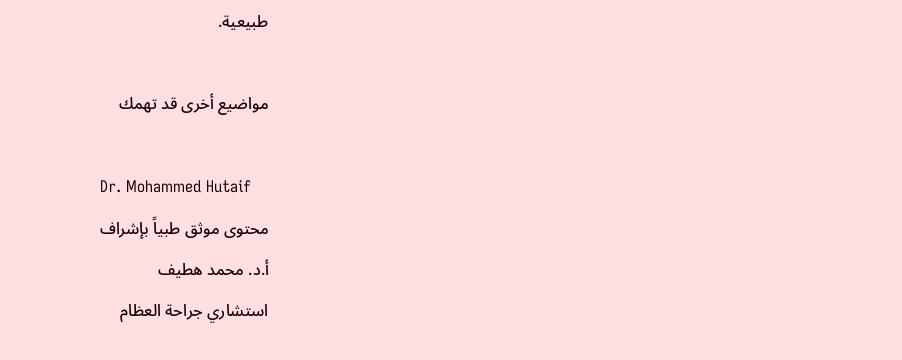طبيعية.

مواضيع أخرى قد تهمك

Dr. Mohammed Hutaif
محتوى موثق طبياً بإشراف
أ.د. محمد هطيف
استشاري جراحة العظام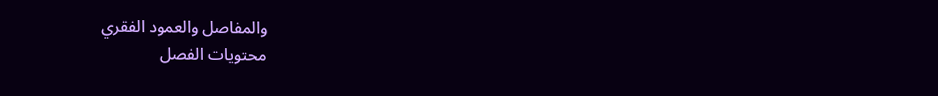والمفاصل والعمود الفقري
محتويات الفصل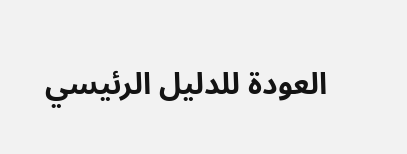العودة للدليل الرئيسي